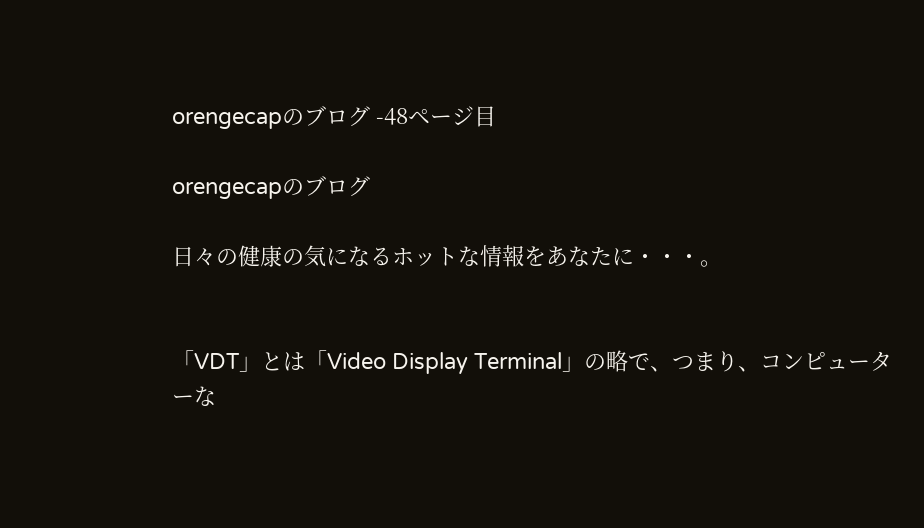orengecapのブログ -48ページ目

orengecapのブログ

日々の健康の気になるホットな情報をあなたに・・・。


「VDT」とは「Video Display Terminal」の略で、つまり、コンピューターな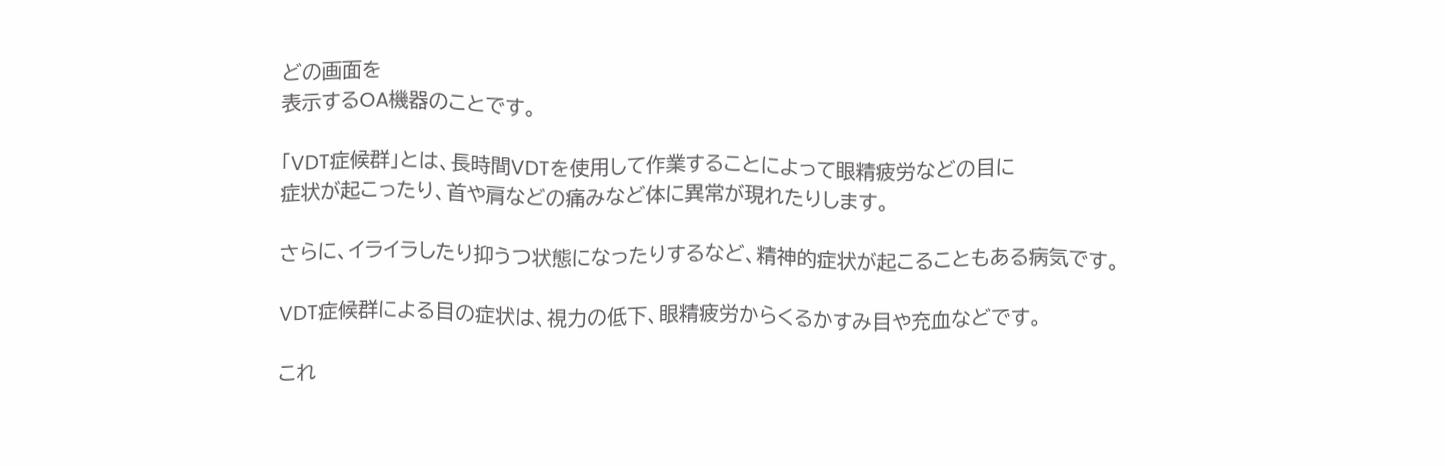どの画面を
表示するOA機器のことです。

「VDT症候群」とは、長時間VDTを使用して作業することによって眼精疲労などの目に
症状が起こったり、首や肩などの痛みなど体に異常が現れたりします。

さらに、イライラしたり抑うつ状態になったりするなど、精神的症状が起こることもある病気です。

VDT症候群による目の症状は、視力の低下、眼精疲労からくるかすみ目や充血などです。

これ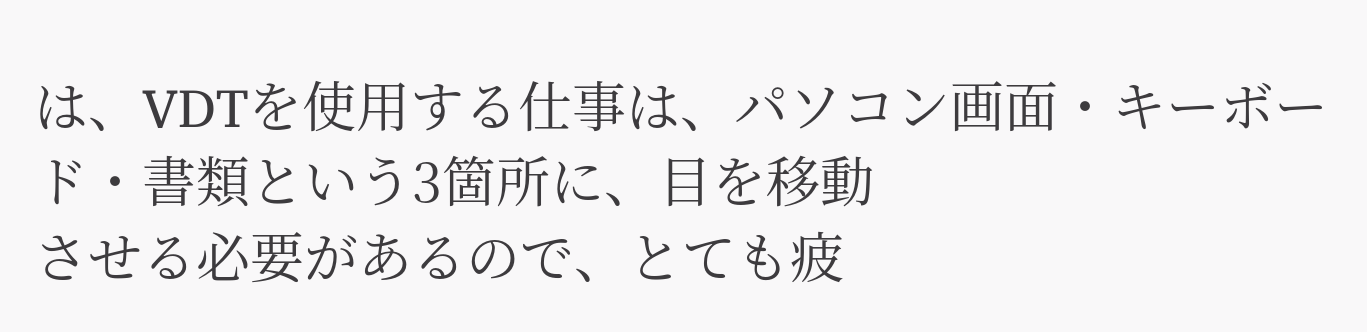は、VDTを使用する仕事は、パソコン画面・キーボード・書類という3箇所に、目を移動
させる必要があるので、とても疲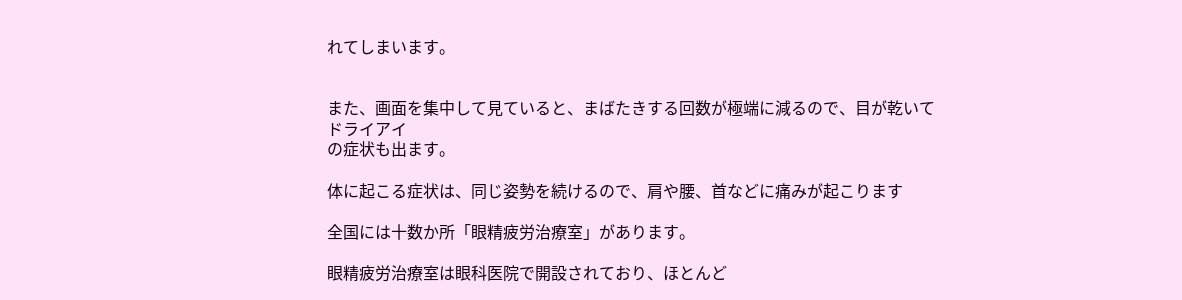れてしまいます。


また、画面を集中して見ていると、まばたきする回数が極端に減るので、目が乾いて
ドライアイ
の症状も出ます。

体に起こる症状は、同じ姿勢を続けるので、肩や腰、首などに痛みが起こります

全国には十数か所「眼精疲労治療室」があります。

眼精疲労治療室は眼科医院で開設されており、ほとんど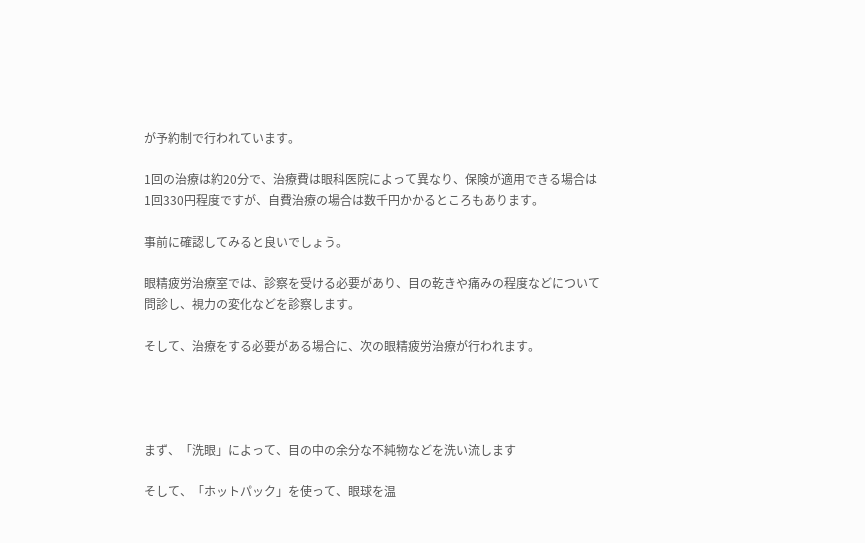が予約制で行われています。

1回の治療は約20分で、治療費は眼科医院によって異なり、保険が適用できる場合は
1回330円程度ですが、自費治療の場合は数千円かかるところもあります。

事前に確認してみると良いでしょう。

眼精疲労治療室では、診察を受ける必要があり、目の乾きや痛みの程度などについて
問診し、視力の変化などを診察します。

そして、治療をする必要がある場合に、次の眼精疲労治療が行われます。




まず、「洗眼」によって、目の中の余分な不純物などを洗い流します

そして、「ホットパック」を使って、眼球を温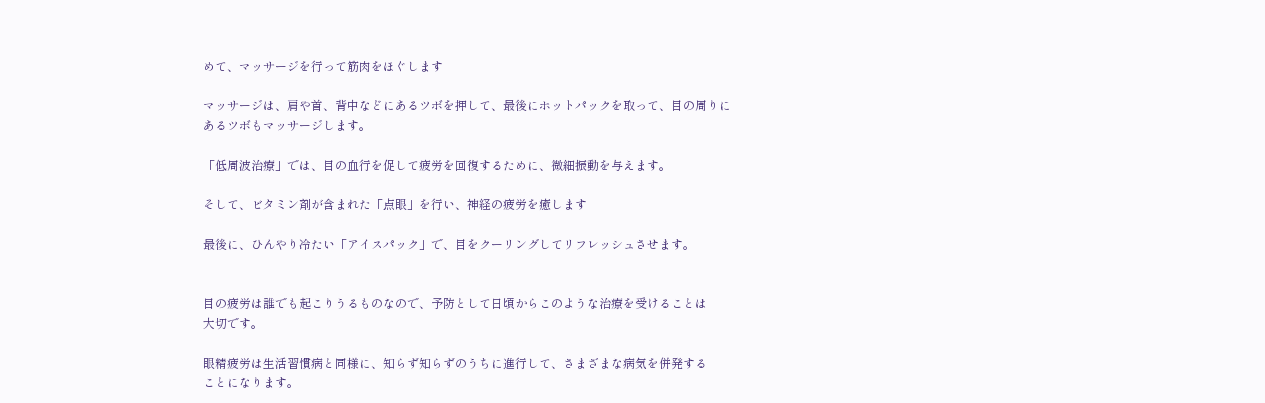めて、マッサージを行って筋肉をほぐします

マッサージは、肩や首、背中などにあるツボを押して、最後にホットパックを取って、目の周りに
あるツボもマッサージします。

「低周波治療」では、目の血行を促して疲労を回復するために、微細振動を与えます。

そして、ビタミン剤が含まれた「点眼」を行い、神経の疲労を癒します

最後に、ひんやり冷たい「アイスパック」で、目をクーリングしてリフレッシュさせます。


目の疲労は誰でも起こりうるものなので、予防として日頃からこのような治療を受けることは
大切です。

眼精疲労は生活習慣病と同様に、知らず知らずのうちに進行して、さまざまな病気を併発する
ことになります。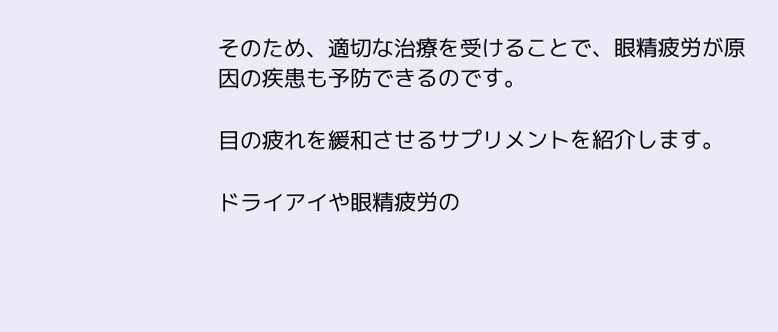そのため、適切な治療を受けることで、眼精疲労が原因の疾患も予防できるのです。

目の疲れを緩和させるサプリメントを紹介します。

ドライアイや眼精疲労の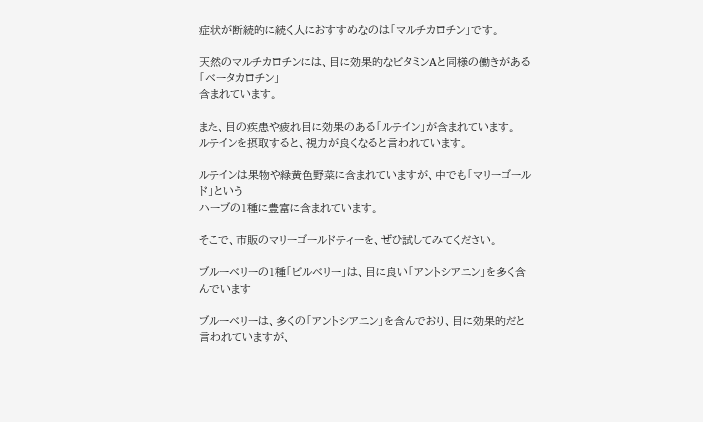症状が断続的に続く人におすすめなのは「マルチカロチン」です。

天然のマルチカロチンには、目に効果的なビタミンAと同様の働きがある「ベータカロチン」
含まれています。

また、目の疾患や疲れ目に効果のある「ルテイン」が含まれています。
ルテインを摂取すると、視力が良くなると言われています。

ルテインは果物や緑黄色野菜に含まれていますが、中でも「マリーゴールド」という
ハーブの1種に豊富に含まれています。

そこで、市販のマリーゴールドティーを、ぜひ試してみてください。

ブルーベリーの1種「ビルベリー」は、目に良い「アントシアニン」を多く含んでいます

ブルーベリーは、多くの「アントシアニン」を含んでおり、目に効果的だと言われていますが、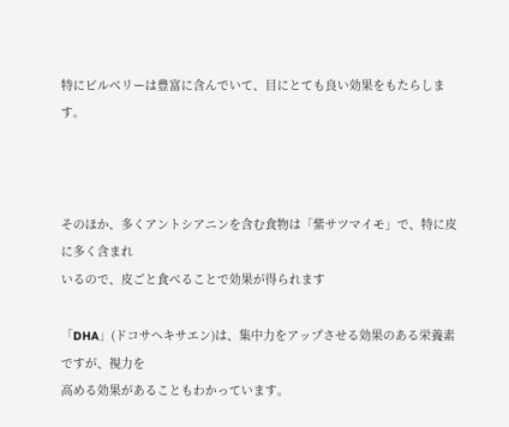特にビルベリーは豊富に含んでいて、目にとても良い効果をもたらします。



そのほか、多くアントシアニンを含む食物は「紫サツマイモ」で、特に皮に多く含まれ
いるので、皮ごと食べることで効果が得られます

「DHA」(ドコサヘキサエン)は、集中力をアップさせる効果のある栄養素ですが、視力を
高める効果があることもわかっています。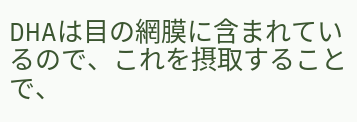DHAは目の網膜に含まれているので、これを摂取することで、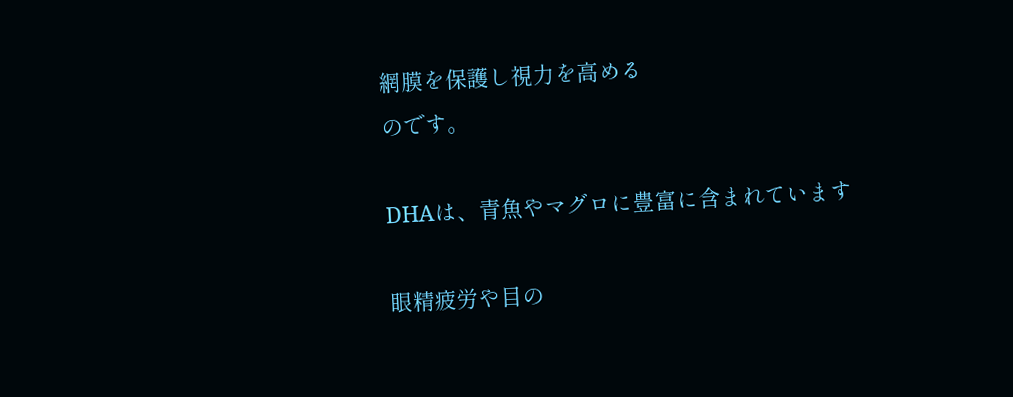網膜を保護し視力を高める
のです。

DHAは、青魚やマグロに豊富に含まれています

眼精疲労や目の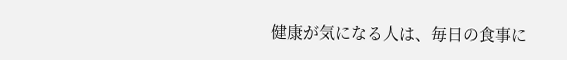健康が気になる人は、毎日の食事に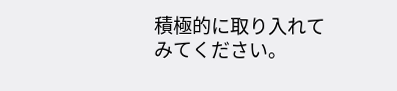積極的に取り入れてみてください。